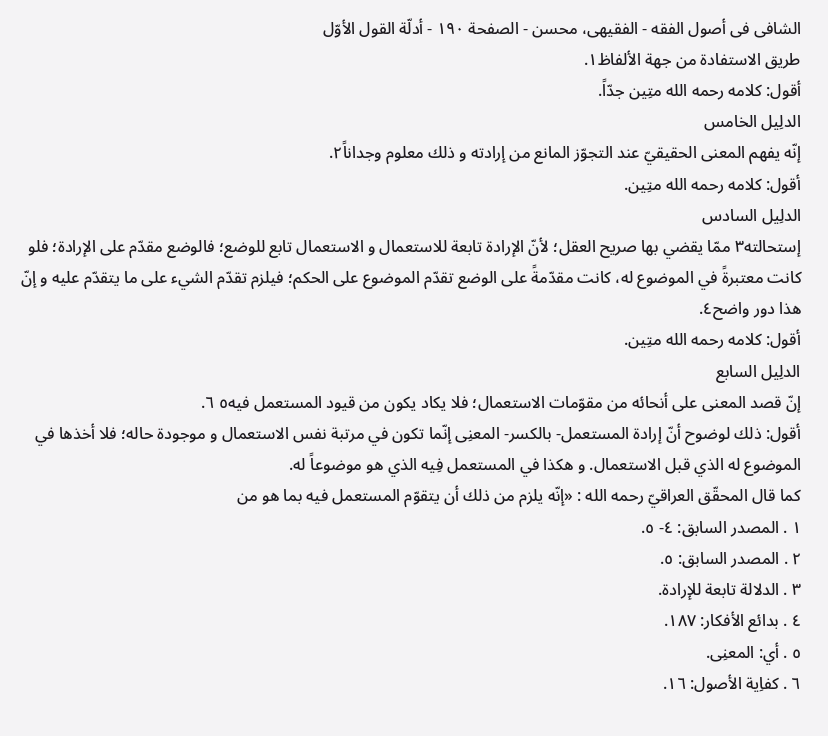الشافی فی أصول الفقه - الفقیهی، محسن - الصفحة ١٩٠ - أدلّة القول الأوّل
طريق الاستفادة من جهة الألفاظ١.
أقول: کلامه رحمه الله متِین جدّاً.
الدلِیل الخامس
إنّه يفهم المعنى الحقيقيّ عند التجوّز المانع من إرادته و ذلك معلوم وجداناً٢.
أقول: کلامه رحمه الله متِین.
الدلِیل السادس
إستحالته٣ ممّا يقضي بها صريح العقل؛ لأنّ الإرادة تابعة للاستعمال و الاستعمال تابع للوضع؛ فالوضع مقدّم على الإرادة؛ فلو كانت معتبرةً في الموضوع له، كانت مقدّمةً على الوضع تقدّم الموضوع على الحكم؛ فيلزم تقدّم الشيء على ما يتقدّم عليه و إنّ هذا دور واضح٤.
أقول: کلامه رحمه الله متِین.
الدلِیل السابع
إنّ قصد المعنى على أنحائه من مقوّمات الاستعمال؛ فلا يكاد يكون من قيود المستعمل فيه٥ ٦.
أقول: ذلك لوضوح أنّ إرادة المستعمل- بالکسر- المعنِی إنّما تکون في مرتبة نفس الاستعمال و موجودة حاله؛ فلا أخذها في الموضوع له الذي قبل الاستعمال. و هکذا في المستعمل فِیه الذي هو موضوعاً له.
کما قال المحقّق العراقيّ رحمه الله : «إنّه يلزم من ذلك أن يتقوّم المستعمل فيه بما هو من
١ . المصدر السابق: ٤- ٥.
٢ . المصدر السابق: ٥.
٣ . الدلالة تابعة للإرادة.
٤ . بدائع الأفکار: ١٨٧.
٥ . أي: المعنِی.
٦ . کفاِیة الأصول: ١٦.